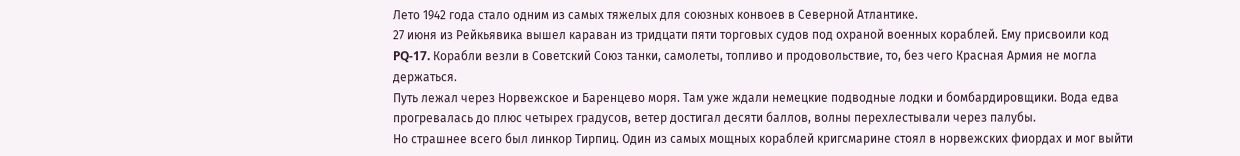Лето 1942 года стало одним из самых тяжелых для союзных конвоев в Северной Атлантике.
27 июня из Рейкьявика вышел караван из тридцати пяти торговых судов под охраной военных кораблей. Ему присвоили код PQ-17. Корабли везли в Советский Союз танки, самолеты, топливо и продовольствие, то, без чего Красная Армия не могла держаться.
Путь лежал через Норвежское и Баренцево моря. Там уже ждали немецкие подводные лодки и бомбардировщики. Вода едва прогревалась до плюс четырех градусов, ветер достигал десяти баллов, волны перехлестывали через палубы.
Но страшнее всего был линкор Тирпиц. Один из самых мощных кораблей кригсмарине стоял в норвежских фиордах и мог выйти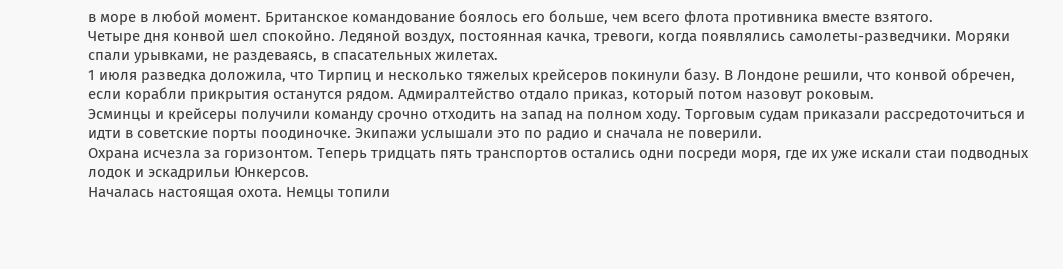в море в любой момент. Британское командование боялось его больше, чем всего флота противника вместе взятого.
Четыре дня конвой шел спокойно. Ледяной воздух, постоянная качка, тревоги, когда появлялись самолеты-разведчики. Моряки спали урывками, не раздеваясь, в спасательных жилетах.
1 июля разведка доложила, что Тирпиц и несколько тяжелых крейсеров покинули базу. В Лондоне решили, что конвой обречен, если корабли прикрытия останутся рядом. Адмиралтейство отдало приказ, который потом назовут роковым.
Эсминцы и крейсеры получили команду срочно отходить на запад на полном ходу. Торговым судам приказали рассредоточиться и идти в советские порты поодиночке. Экипажи услышали это по радио и сначала не поверили.
Охрана исчезла за горизонтом. Теперь тридцать пять транспортов остались одни посреди моря, где их уже искали стаи подводных лодок и эскадрильи Юнкерсов.
Началась настоящая охота. Немцы топили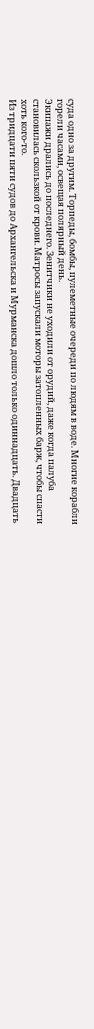суда одно за другим. Торпеды, бомбы, пулеметные очереди по людям в воде. Многие корабли горели часами, освещая полярный день.
Экипажи дрались до последнего. Зенитчики не уходили от орудий, даже когда палуба становилась скользкой от крови. Матросы запускали моторы затопленных барж, чтобы спасти хоть кого-то.
Из тридцати пяти судов до Архангельска и Мурманска дошло только одиннадцать. Двадцать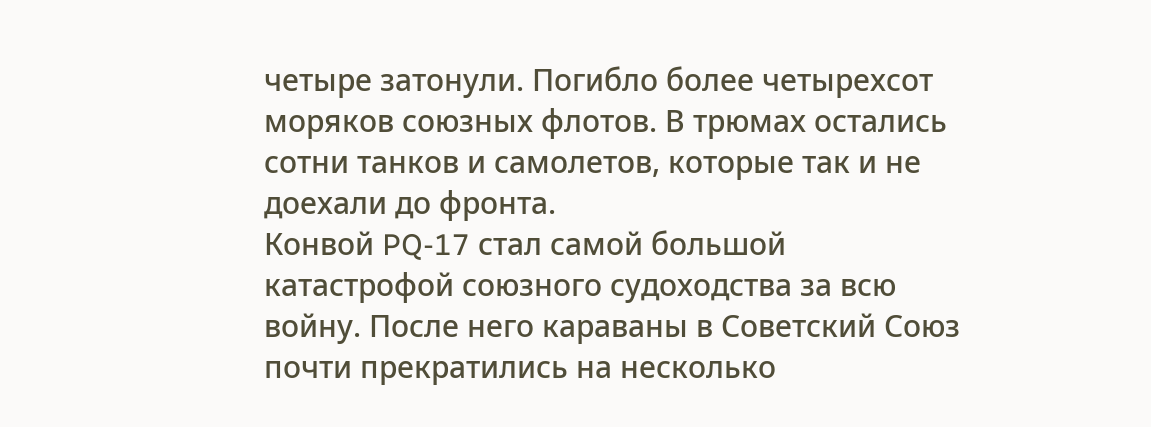четыре затонули. Погибло более четырехсот моряков союзных флотов. В трюмах остались сотни танков и самолетов, которые так и не доехали до фронта.
Конвой PQ-17 стал самой большой катастрофой союзного судоходства за всю войну. После него караваны в Советский Союз почти прекратились на несколько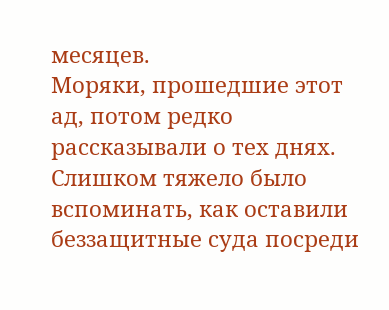месяцев.
Моряки, прошедшие этот ад, потом редко рассказывали о тех днях. Слишком тяжело было вспоминать, как оставили беззащитные суда посреди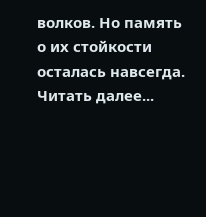волков. Но память о их стойкости осталась навсегда.
Читать далее...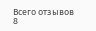Всего отзывов
8